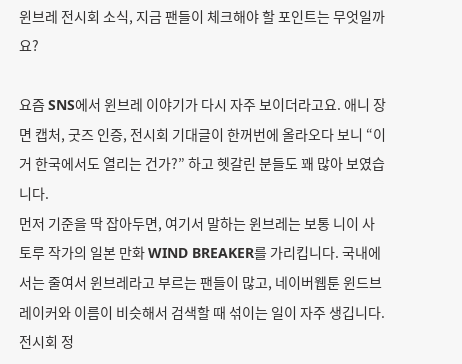윈브레 전시회 소식, 지금 팬들이 체크해야 할 포인트는 무엇일까요?

요즘 SNS에서 윈브레 이야기가 다시 자주 보이더라고요. 애니 장면 캡처, 굿즈 인증, 전시회 기대글이 한꺼번에 올라오다 보니 “이거 한국에서도 열리는 건가?” 하고 헷갈린 분들도 꽤 많아 보였습니다.
먼저 기준을 딱 잡아두면, 여기서 말하는 윈브레는 보통 니이 사토루 작가의 일본 만화 WIND BREAKER를 가리킵니다. 국내에서는 줄여서 윈브레라고 부르는 팬들이 많고, 네이버웹툰 윈드브레이커와 이름이 비슷해서 검색할 때 섞이는 일이 자주 생깁니다. 전시회 정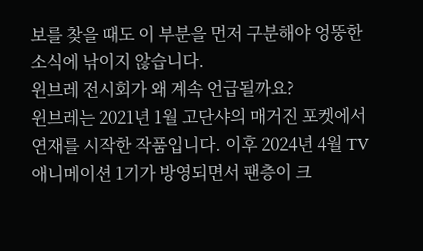보를 찾을 때도 이 부분을 먼저 구분해야 엉뚱한 소식에 낚이지 않습니다.
윈브레 전시회가 왜 계속 언급될까요?
윈브레는 2021년 1월 고단샤의 매거진 포켓에서 연재를 시작한 작품입니다. 이후 2024년 4월 TV 애니메이션 1기가 방영되면서 팬층이 크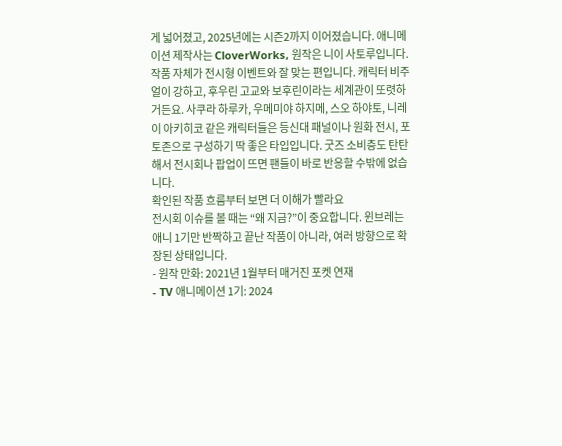게 넓어졌고, 2025년에는 시즌2까지 이어졌습니다. 애니메이션 제작사는 CloverWorks, 원작은 니이 사토루입니다.
작품 자체가 전시형 이벤트와 잘 맞는 편입니다. 캐릭터 비주얼이 강하고, 후우린 고교와 보후린이라는 세계관이 또렷하거든요. 사쿠라 하루카, 우메미야 하지메, 스오 하야토, 니레이 아키히코 같은 캐릭터들은 등신대 패널이나 원화 전시, 포토존으로 구성하기 딱 좋은 타입입니다. 굿즈 소비층도 탄탄해서 전시회나 팝업이 뜨면 팬들이 바로 반응할 수밖에 없습니다.
확인된 작품 흐름부터 보면 더 이해가 빨라요
전시회 이슈를 볼 때는 “왜 지금?”이 중요합니다. 윈브레는 애니 1기만 반짝하고 끝난 작품이 아니라, 여러 방향으로 확장된 상태입니다.
- 원작 만화: 2021년 1월부터 매거진 포켓 연재
- TV 애니메이션 1기: 2024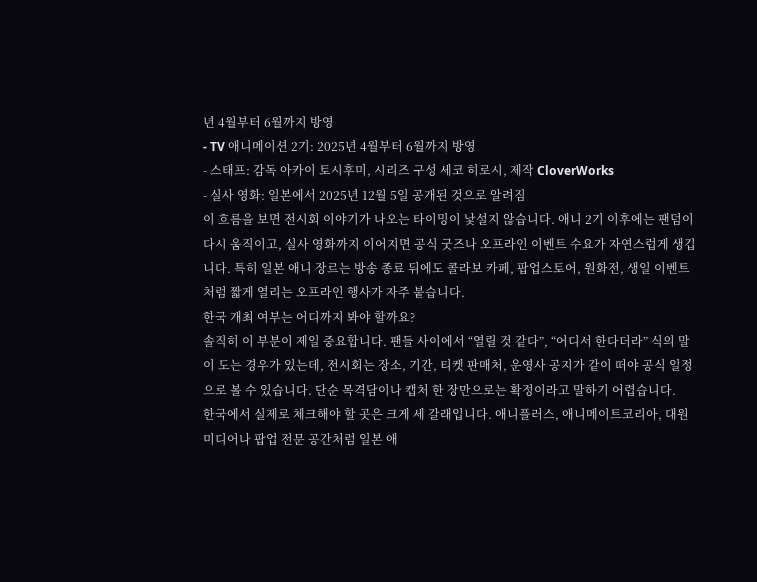년 4월부터 6월까지 방영
- TV 애니메이션 2기: 2025년 4월부터 6월까지 방영
- 스태프: 감독 아카이 토시후미, 시리즈 구성 세코 히로시, 제작 CloverWorks
- 실사 영화: 일본에서 2025년 12월 5일 공개된 것으로 알려짐
이 흐름을 보면 전시회 이야기가 나오는 타이밍이 낯설지 않습니다. 애니 2기 이후에는 팬덤이 다시 움직이고, 실사 영화까지 이어지면 공식 굿즈나 오프라인 이벤트 수요가 자연스럽게 생깁니다. 특히 일본 애니 장르는 방송 종료 뒤에도 콜라보 카페, 팝업스토어, 원화전, 생일 이벤트처럼 짧게 열리는 오프라인 행사가 자주 붙습니다.
한국 개최 여부는 어디까지 봐야 할까요?
솔직히 이 부분이 제일 중요합니다. 팬들 사이에서 “열릴 것 같다”, “어디서 한다더라” 식의 말이 도는 경우가 있는데, 전시회는 장소, 기간, 티켓 판매처, 운영사 공지가 같이 떠야 공식 일정으로 볼 수 있습니다. 단순 목격담이나 캡처 한 장만으로는 확정이라고 말하기 어렵습니다.
한국에서 실제로 체크해야 할 곳은 크게 세 갈래입니다. 애니플러스, 애니메이트코리아, 대원미디어나 팝업 전문 공간처럼 일본 애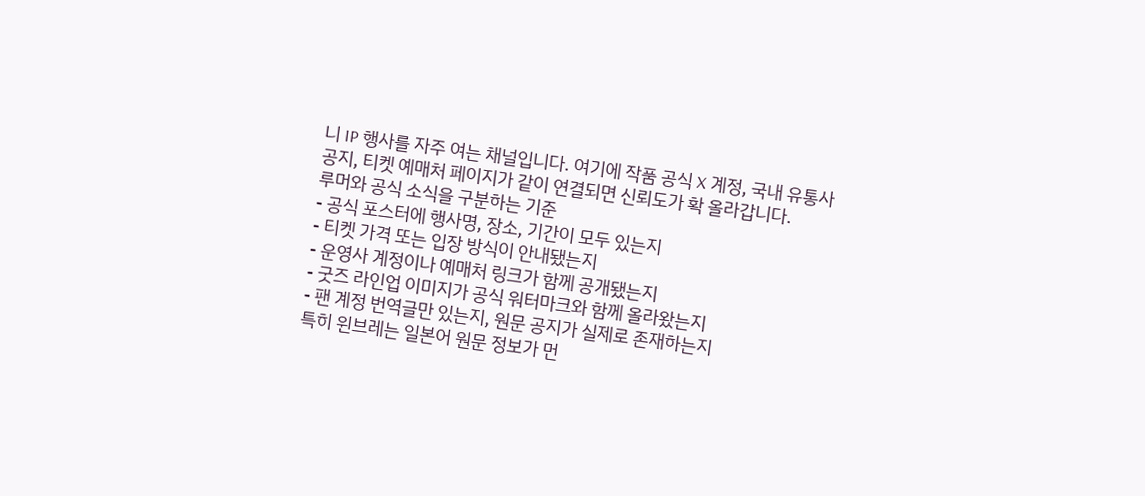니 IP 행사를 자주 여는 채널입니다. 여기에 작품 공식 X 계정, 국내 유통사 공지, 티켓 예매처 페이지가 같이 연결되면 신뢰도가 확 올라갑니다.
루머와 공식 소식을 구분하는 기준
- 공식 포스터에 행사명, 장소, 기간이 모두 있는지
- 티켓 가격 또는 입장 방식이 안내됐는지
- 운영사 계정이나 예매처 링크가 함께 공개됐는지
- 굿즈 라인업 이미지가 공식 워터마크와 함께 올라왔는지
- 팬 계정 번역글만 있는지, 원문 공지가 실제로 존재하는지
특히 윈브레는 일본어 원문 정보가 먼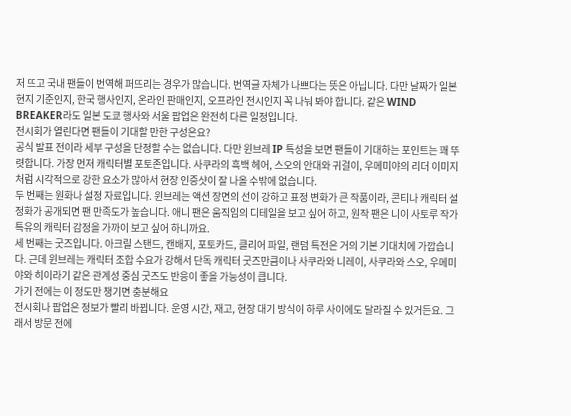저 뜨고 국내 팬들이 번역해 퍼뜨리는 경우가 많습니다. 번역글 자체가 나쁘다는 뜻은 아닙니다. 다만 날짜가 일본 현지 기준인지, 한국 행사인지, 온라인 판매인지, 오프라인 전시인지 꼭 나눠 봐야 합니다. 같은 WIND BREAKER라도 일본 도쿄 행사와 서울 팝업은 완전히 다른 일정입니다.
전시회가 열린다면 팬들이 기대할 만한 구성은요?
공식 발표 전이라 세부 구성을 단정할 수는 없습니다. 다만 윈브레 IP 특성을 보면 팬들이 기대하는 포인트는 꽤 뚜렷합니다. 가장 먼저 캐릭터별 포토존입니다. 사쿠라의 흑백 헤어, 스오의 안대와 귀걸이, 우메미야의 리더 이미지처럼 시각적으로 강한 요소가 많아서 현장 인증샷이 잘 나올 수밖에 없습니다.
두 번째는 원화나 설정 자료입니다. 윈브레는 액션 장면의 선이 강하고 표정 변화가 큰 작품이라, 콘티나 캐릭터 설정화가 공개되면 팬 만족도가 높습니다. 애니 팬은 움직임의 디테일을 보고 싶어 하고, 원작 팬은 니이 사토루 작가 특유의 캐릭터 감정을 가까이 보고 싶어 하니까요.
세 번째는 굿즈입니다. 아크릴 스탠드, 캔배지, 포토카드, 클리어 파일, 랜덤 특전은 거의 기본 기대치에 가깝습니다. 근데 윈브레는 캐릭터 조합 수요가 강해서 단독 캐릭터 굿즈만큼이나 사쿠라와 니레이, 사쿠라와 스오, 우메미야와 히이라기 같은 관계성 중심 굿즈도 반응이 좋을 가능성이 큽니다.
가기 전에는 이 정도만 챙기면 충분해요
전시회나 팝업은 정보가 빨리 바뀝니다. 운영 시간, 재고, 현장 대기 방식이 하루 사이에도 달라질 수 있거든요. 그래서 방문 전에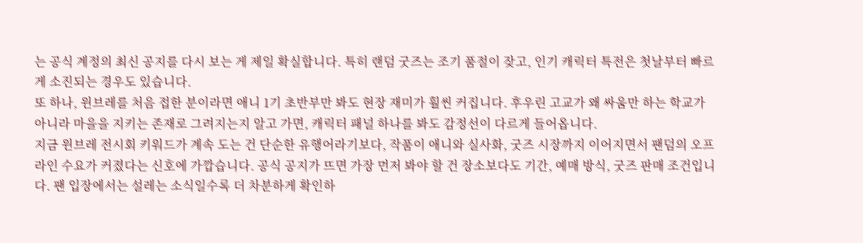는 공식 계정의 최신 공지를 다시 보는 게 제일 확실합니다. 특히 랜덤 굿즈는 조기 품절이 잦고, 인기 캐릭터 특전은 첫날부터 빠르게 소진되는 경우도 있습니다.
또 하나, 윈브레를 처음 접한 분이라면 애니 1기 초반부만 봐도 현장 재미가 훨씬 커집니다. 후우린 고교가 왜 싸움만 하는 학교가 아니라 마을을 지키는 존재로 그려지는지 알고 가면, 캐릭터 패널 하나를 봐도 감정선이 다르게 들어옵니다.
지금 윈브레 전시회 키워드가 계속 도는 건 단순한 유행어라기보다, 작품이 애니와 실사화, 굿즈 시장까지 이어지면서 팬덤의 오프라인 수요가 커졌다는 신호에 가깝습니다. 공식 공지가 뜨면 가장 먼저 봐야 할 건 장소보다도 기간, 예매 방식, 굿즈 판매 조건입니다. 팬 입장에서는 설레는 소식일수록 더 차분하게 확인하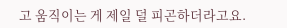고 움직이는 게 제일 덜 피곤하더라고요.